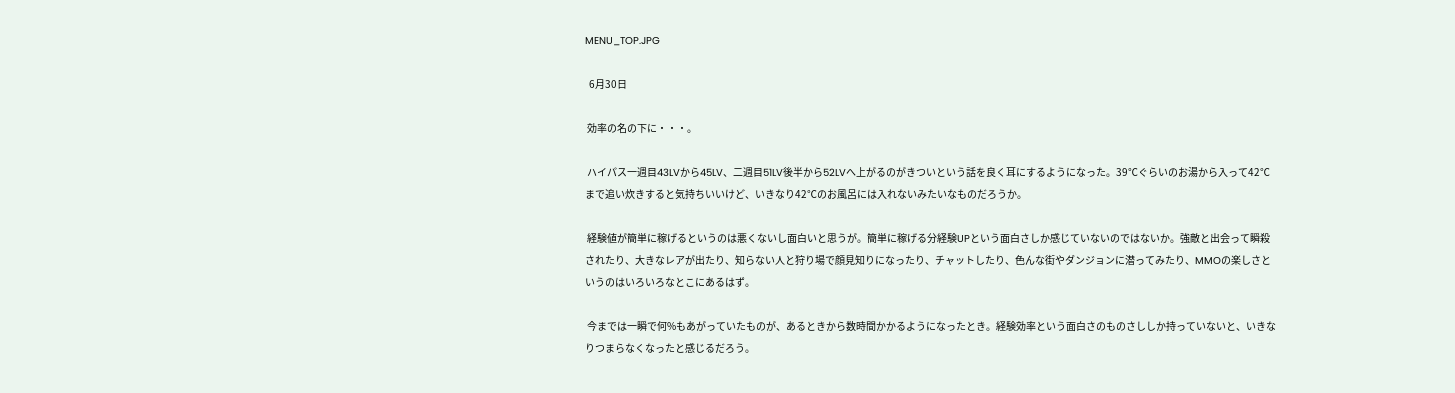MENU_TOP.JPG

  6月30日

 効率の名の下に・・・。

 ハイパス一週目43LVから45LV、二週目51LV後半から52LVへ上がるのがきついという話を良く耳にするようになった。39℃ぐらいのお湯から入って42℃まで追い炊きすると気持ちいいけど、いきなり42℃のお風呂には入れないみたいなものだろうか。

 経験値が簡単に稼げるというのは悪くないし面白いと思うが。簡単に稼げる分経験UPという面白さしか感じていないのではないか。強敵と出会って瞬殺されたり、大きなレアが出たり、知らない人と狩り場で顔見知りになったり、チャットしたり、色んな街やダンジョンに潜ってみたり、MMOの楽しさというのはいろいろなとこにあるはず。

 今までは一瞬で何%もあがっていたものが、あるときから数時間かかるようになったとき。経験効率という面白さのものさししか持っていないと、いきなりつまらなくなったと感じるだろう。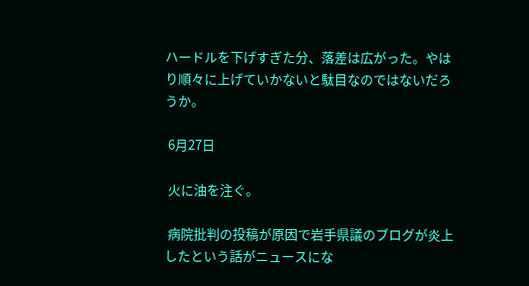ハードルを下げすぎた分、落差は広がった。やはり順々に上げていかないと駄目なのではないだろうか。

 6月27日

 火に油を注ぐ。

 病院批判の投稿が原因で岩手県議のブログが炎上したという話がニュースにな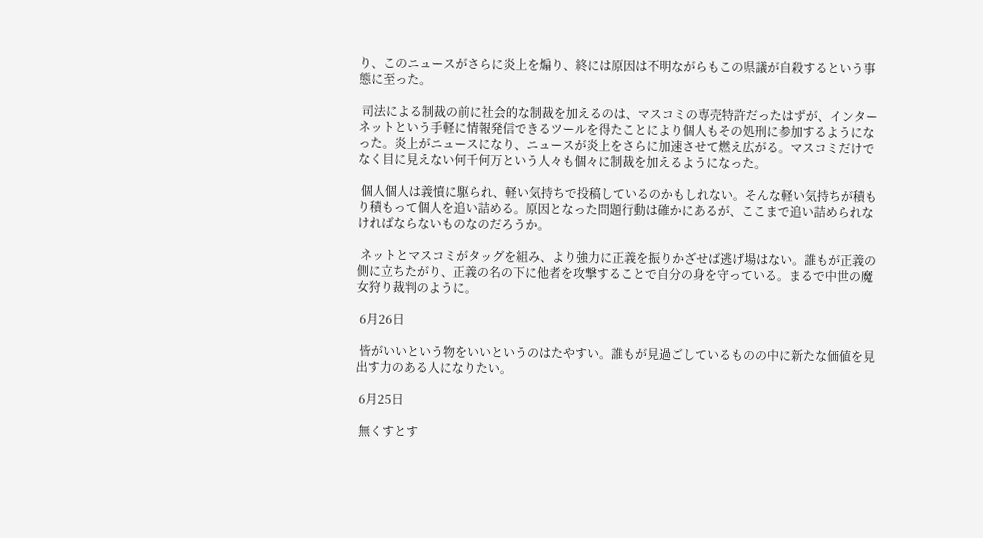り、このニュースがさらに炎上を煽り、終には原因は不明ながらもこの県議が自殺するという事態に至った。

 司法による制裁の前に社会的な制裁を加えるのは、マスコミの専売特許だったはずが、インターネットという手軽に情報発信できるツールを得たことにより個人もその処刑に参加するようになった。炎上がニュースになり、ニュースが炎上をさらに加速させて燃え広がる。マスコミだけでなく目に見えない何千何万という人々も個々に制裁を加えるようになった。

 個人個人は義憤に駆られ、軽い気持ちで投稿しているのかもしれない。そんな軽い気持ちが積もり積もって個人を追い詰める。原因となった問題行動は確かにあるが、ここまで追い詰められなければならないものなのだろうか。

 ネットとマスコミがタッグを組み、より強力に正義を振りかざせば逃げ場はない。誰もが正義の側に立ちたがり、正義の名の下に他者を攻撃することで自分の身を守っている。まるで中世の魔女狩り裁判のように。

 6月26日

 皆がいいという物をいいというのはたやすい。誰もが見過ごしているものの中に新たな価値を見出す力のある人になりたい。

 6月25日

 無くすとす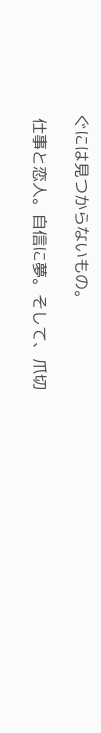ぐには見つからないもの。

 仕事と恋人。自信に夢。そして、爪切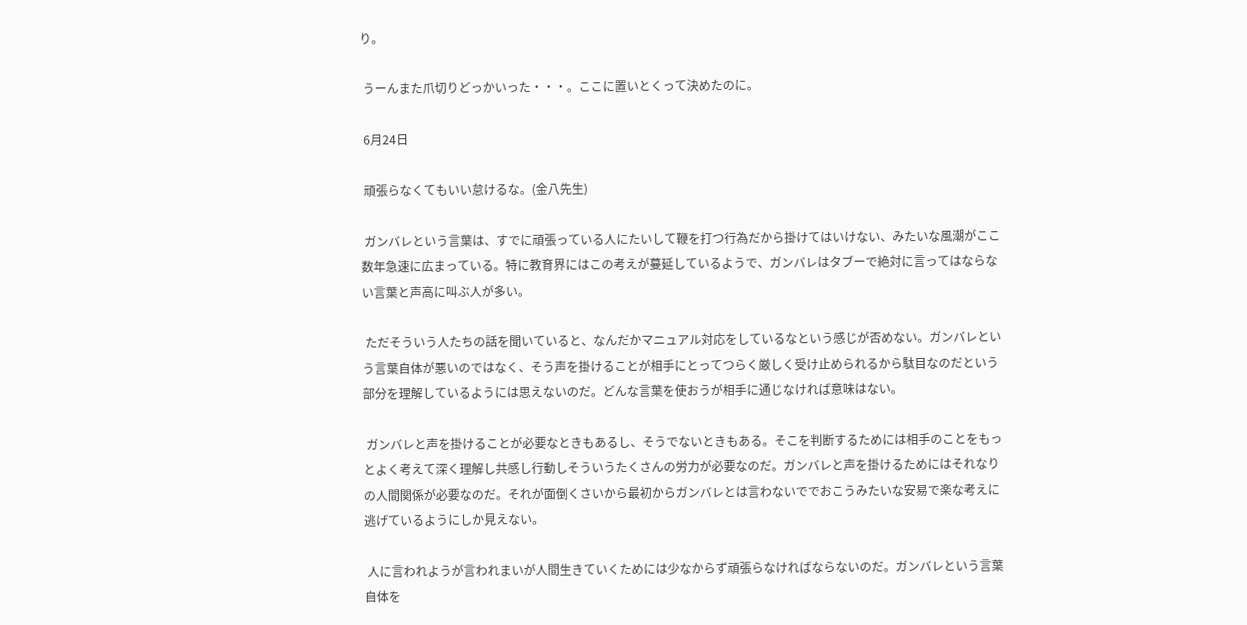り。

 うーんまた爪切りどっかいった・・・。ここに置いとくって決めたのに。

 6月24日

 頑張らなくてもいい怠けるな。(金八先生)

 ガンバレという言葉は、すでに頑張っている人にたいして鞭を打つ行為だから掛けてはいけない、みたいな風潮がここ数年急速に広まっている。特に教育界にはこの考えが蔓延しているようで、ガンバレはタブーで絶対に言ってはならない言葉と声高に叫ぶ人が多い。

 ただそういう人たちの話を聞いていると、なんだかマニュアル対応をしているなという感じが否めない。ガンバレという言葉自体が悪いのではなく、そう声を掛けることが相手にとってつらく厳しく受け止められるから駄目なのだという部分を理解しているようには思えないのだ。どんな言葉を使おうが相手に通じなければ意味はない。

 ガンバレと声を掛けることが必要なときもあるし、そうでないときもある。そこを判断するためには相手のことをもっとよく考えて深く理解し共感し行動しそういうたくさんの労力が必要なのだ。ガンバレと声を掛けるためにはそれなりの人間関係が必要なのだ。それが面倒くさいから最初からガンバレとは言わないででおこうみたいな安易で楽な考えに逃げているようにしか見えない。

 人に言われようが言われまいが人間生きていくためには少なからず頑張らなければならないのだ。ガンバレという言葉自体を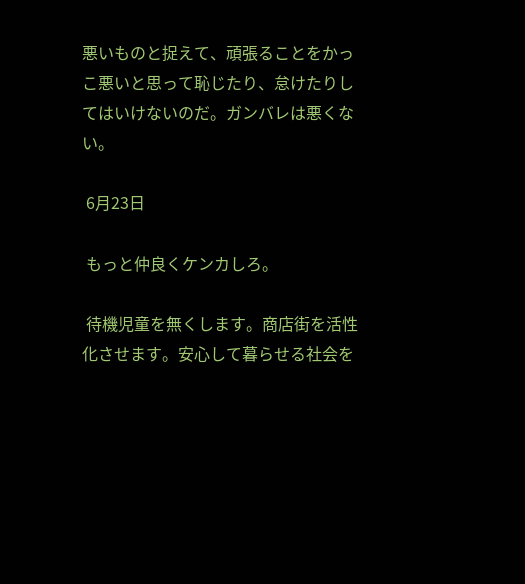悪いものと捉えて、頑張ることをかっこ悪いと思って恥じたり、怠けたりしてはいけないのだ。ガンバレは悪くない。

 6月23日

 もっと仲良くケンカしろ。

 待機児童を無くします。商店街を活性化させます。安心して暮らせる社会を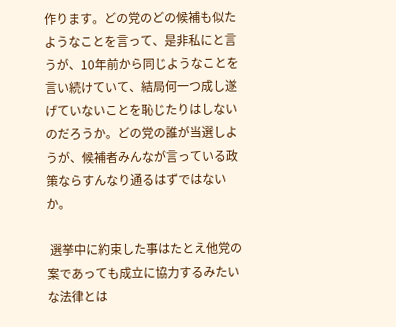作ります。どの党のどの候補も似たようなことを言って、是非私にと言うが、10年前から同じようなことを言い続けていて、結局何一つ成し遂げていないことを恥じたりはしないのだろうか。どの党の誰が当選しようが、候補者みんなが言っている政策ならすんなり通るはずではないか。

 選挙中に約束した事はたとえ他党の案であっても成立に協力するみたいな法律とは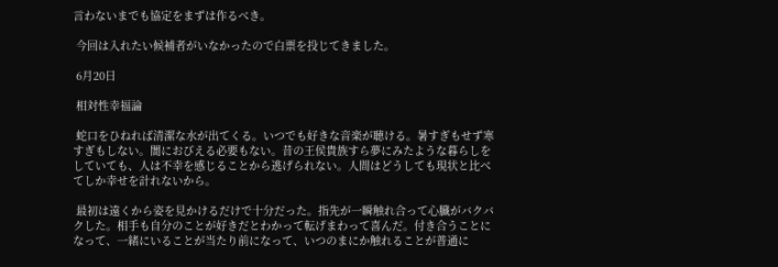言わないまでも協定をまずは作るべき。

 今回は入れたい候補者がいなかったので白票を投じてきました。

 6月20日

 相対性幸福論

 蛇口をひねれば清潔な水が出てくる。いつでも好きな音楽が聴ける。暑すぎもせず寒すぎもしない。闇におびえる必要もない。昔の王侯貴族すら夢にみたような暮らしをしていても、人は不幸を感じることから逃げられない。人間はどうしても現状と比べてしか幸せを計れないから。

 最初は遠くから姿を見かけるだけで十分だった。指先が一瞬触れ合って心臓がバクバクした。相手も自分のことが好きだとわかって転げまわって喜んだ。付き合うことになって、一緒にいることが当たり前になって、いつのまにか触れることが普通に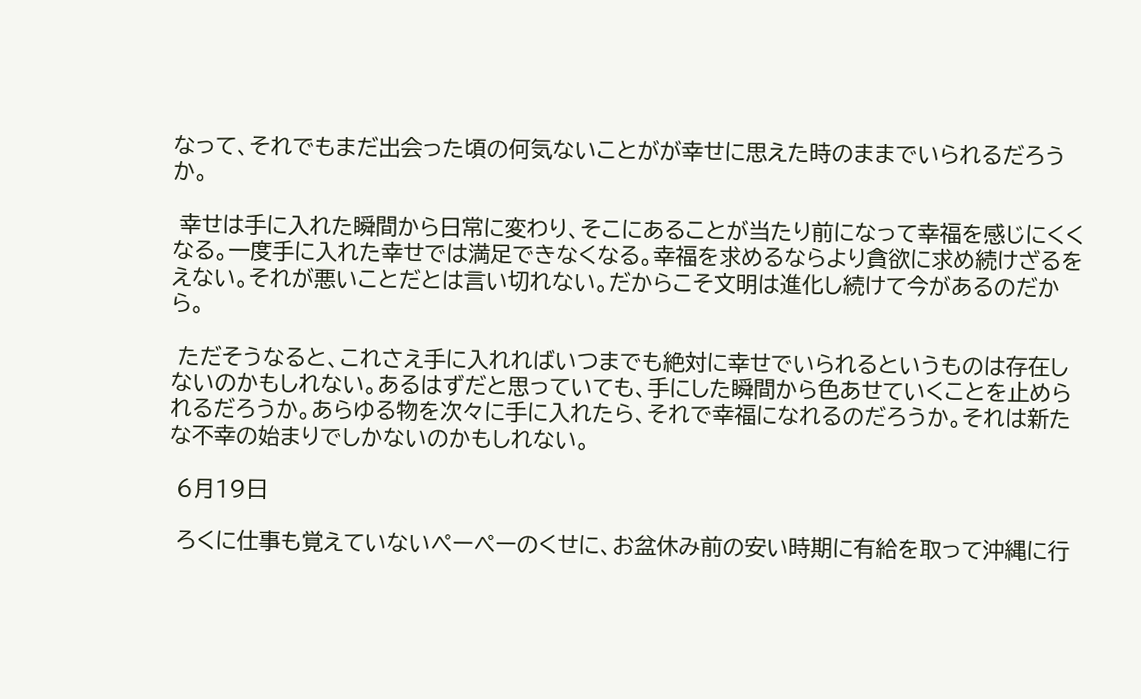なって、それでもまだ出会った頃の何気ないことがが幸せに思えた時のままでいられるだろうか。

 幸せは手に入れた瞬間から日常に変わり、そこにあることが当たり前になって幸福を感じにくくなる。一度手に入れた幸せでは満足できなくなる。幸福を求めるならより貪欲に求め続けざるをえない。それが悪いことだとは言い切れない。だからこそ文明は進化し続けて今があるのだから。

 ただそうなると、これさえ手に入れればいつまでも絶対に幸せでいられるというものは存在しないのかもしれない。あるはずだと思っていても、手にした瞬間から色あせていくことを止められるだろうか。あらゆる物を次々に手に入れたら、それで幸福になれるのだろうか。それは新たな不幸の始まりでしかないのかもしれない。

 6月19日

 ろくに仕事も覚えていないぺーぺーのくせに、お盆休み前の安い時期に有給を取って沖縄に行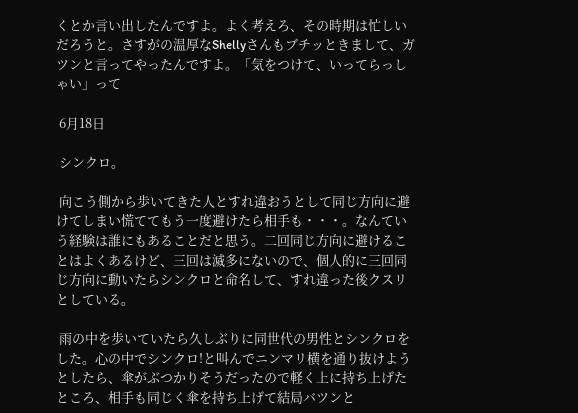くとか言い出したんですよ。よく考えろ、その時期は忙しいだろうと。さすがの温厚なShellyさんもブチッときまして、ガツンと言ってやったんですよ。「気をつけて、いってらっしゃい」って

 6月18日

 シンクロ。

 向こう側から歩いてきた人とすれ違おうとして同じ方向に避けてしまい慌ててもう一度避けたら相手も・・・。なんていう経験は誰にもあることだと思う。二回同じ方向に避けることはよくあるけど、三回は滅多にないので、個人的に三回同じ方向に動いたらシンクロと命名して、すれ違った後クスリとしている。

 雨の中を歩いていたら久しぶりに同世代の男性とシンクロをした。心の中でシンクロ!と叫んでニンマリ横を通り抜けようとしたら、傘がぶつかりそうだったので軽く上に持ち上げたところ、相手も同じく傘を持ち上げて結局バツンと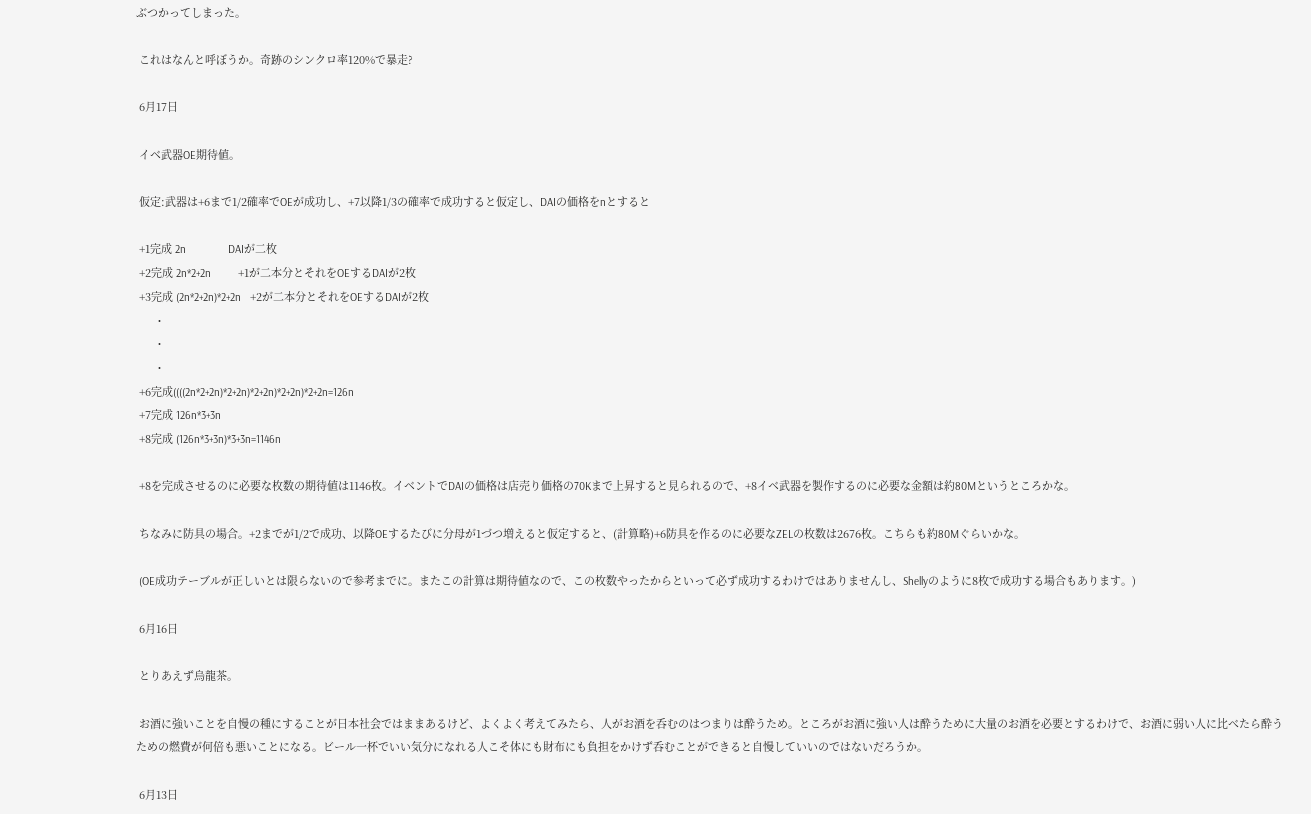ぶつかってしまった。

 これはなんと呼ぼうか。奇跡のシンクロ率120%で暴走?

 6月17日

 イベ武器OE期待値。

 仮定:武器は+6まで1/2確率でOEが成功し、+7以降1/3の確率で成功すると仮定し、DAIの価格をnとすると

 +1完成 2n              DAIが二枚
 +2完成 2n*2+2n         +1が二本分とそれをOEするDAIが2枚
 +3完成 (2n*2+2n)*2+2n   +2が二本分とそれをOEするDAIが2枚
      ・
      ・
      ・
 +6完成((((2n*2+2n)*2+2n)*2+2n)*2+2n)*2+2n=126n
 +7完成 126n*3+3n
 +8完成 (126n*3+3n)*3+3n=1146n

 +8を完成させるのに必要な枚数の期待値は1146枚。イベントでDAIの価格は店売り価格の70Kまで上昇すると見られるので、+8イベ武器を製作するのに必要な金額は約80Mというところかな。

 ちなみに防具の場合。+2までが1/2で成功、以降OEするたびに分母が1づつ増えると仮定すると、(計算略)+6防具を作るのに必要なZELの枚数は2676枚。こちらも約80Mぐらいかな。

 (OE成功テーブルが正しいとは限らないので参考までに。またこの計算は期待値なので、この枚数やったからといって必ず成功するわけではありませんし、Shellyのように8枚で成功する場合もあります。)

 6月16日

 とりあえず烏龍茶。

 お酒に強いことを自慢の種にすることが日本社会ではままあるけど、よくよく考えてみたら、人がお酒を呑むのはつまりは酔うため。ところがお酒に強い人は酔うために大量のお酒を必要とするわけで、お酒に弱い人に比べたら酔うための燃費が何倍も悪いことになる。ビール一杯でいい気分になれる人こそ体にも財布にも負担をかけず呑むことができると自慢していいのではないだろうか。

 6月13日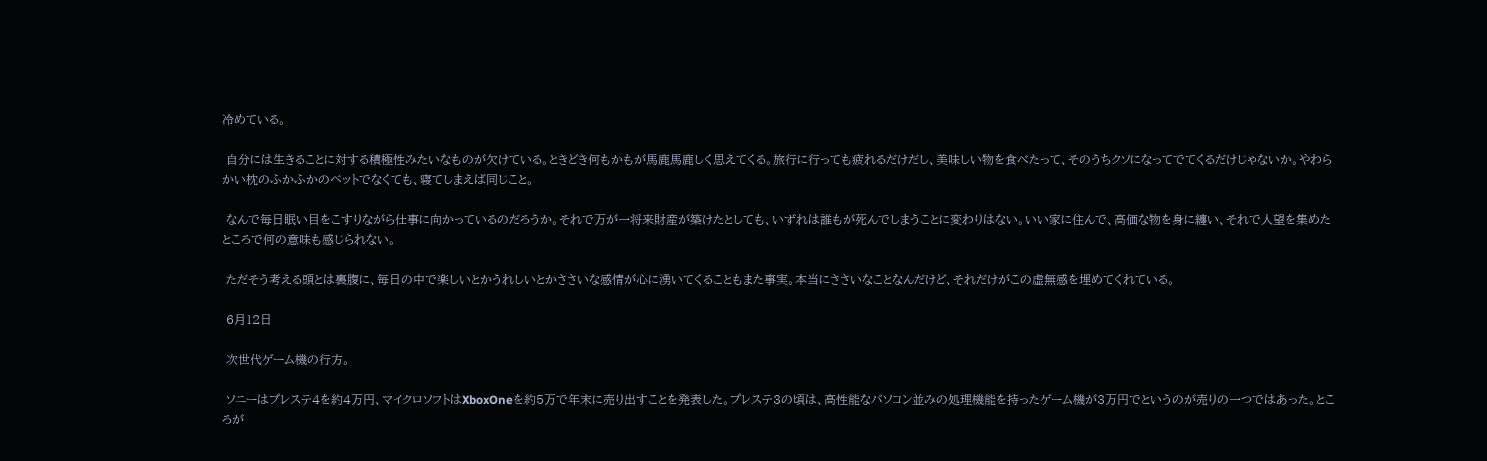冷めている。

 自分には生きることに対する積極性みたいなものが欠けている。ときどき何もかもが馬鹿馬鹿しく思えてくる。旅行に行っても疲れるだけだし、美味しい物を食べたって、そのうちクソになってでてくるだけじゃないか。やわらかい枕のふかふかのベットでなくても、寝てしまえば同じこと。

 なんで毎日眠い目をこすりながら仕事に向かっているのだろうか。それで万が一将来財産が築けたとしても、いずれは誰もが死んでしまうことに変わりはない。いい家に住んで、高価な物を身に纏い、それで人望を集めたところで何の意味も感じられない。

 ただそう考える頭とは裏腹に、毎日の中で楽しいとかうれしいとかささいな感情が心に湧いてくることもまた事実。本当にささいなことなんだけど、それだけがこの虚無感を埋めてくれている。

 6月12日

 次世代ゲーム機の行方。

 ソニーはプレステ4を約4万円、マイクロソフトはXboxOneを約5万で年末に売り出すことを発表した。プレステ3の頃は、高性能なパソコン並みの処理機能を持ったゲーム機が3万円でというのが売りの一つではあった。ところが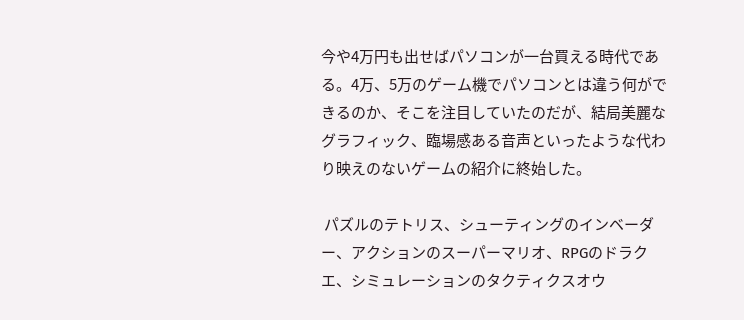今や4万円も出せばパソコンが一台買える時代である。4万、5万のゲーム機でパソコンとは違う何ができるのか、そこを注目していたのだが、結局美麗なグラフィック、臨場感ある音声といったような代わり映えのないゲームの紹介に終始した。

 パズルのテトリス、シューティングのインベーダー、アクションのスーパーマリオ、RPGのドラクエ、シミュレーションのタクティクスオウ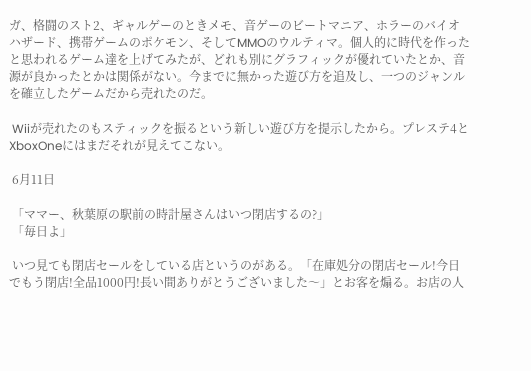ガ、格闘のスト2、ギャルゲーのときメモ、音ゲーのビートマニア、ホラーのバイオハザード、携帯ゲームのポケモン、そしてMMOのウルティマ。個人的に時代を作ったと思われるゲーム達を上げてみたが、どれも別にグラフィックが優れていたとか、音源が良かったとかは関係がない。今までに無かった遊び方を追及し、一つのジャンルを確立したゲームだから売れたのだ。

 Wiiが売れたのもスティックを振るという新しい遊び方を提示したから。プレステ4とXboxOneにはまだそれが見えてこない。

 6月11日

 「ママー、秋葉原の駅前の時計屋さんはいつ閉店するの?」
 「毎日よ」

 いつ見ても閉店セールをしている店というのがある。「在庫処分の閉店セール!今日でもう閉店!全品1000円!長い間ありがとうございました〜」とお客を煽る。お店の人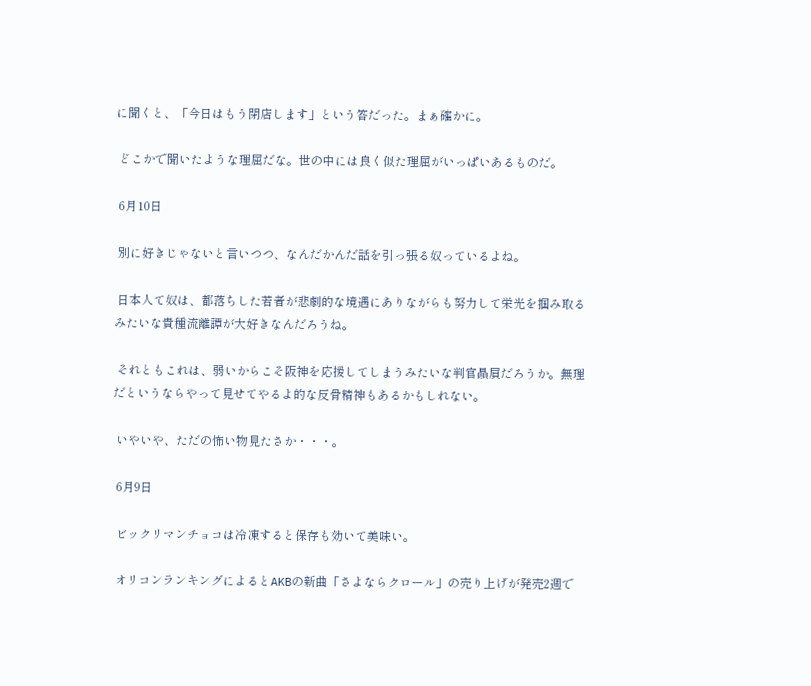に聞くと、「今日はもう閉店します」という答だった。まぁ確かに。

 どこかで聞いたような理屈だな。世の中には良く似た理屈がいっぱいあるものだ。

 6月10日

 別に好きじゃないと言いつつ、なんだかんだ話を引っ張る奴っているよね。

 日本人て奴は、都落ちした若者が悲劇的な境遇にありながらも努力して栄光を掴み取るみたいな貴種流離譚が大好きなんだろうね。

 それともこれは、弱いからこそ阪神を応援してしまうみたいな判官贔屓だろうか。無理だというならやって見せてやるよ的な反骨精神もあるかもしれない。

 いやいや、ただの怖い物見たさか・・・。

 6月9日

 ビックリマンチョコは冷凍すると保存も効いて美味い。

 オリコンランキングによるとAKBの新曲「さよならクロール」の売り上げが発売2週で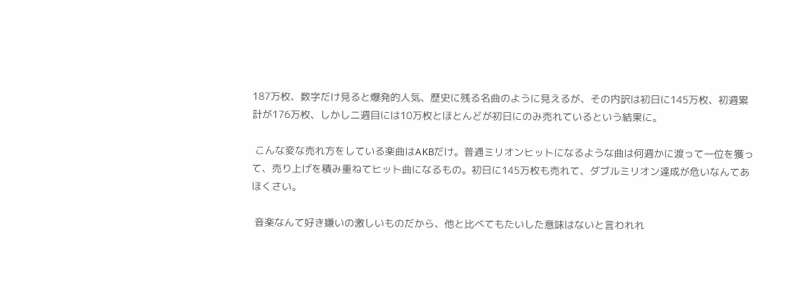187万枚、数字だけ見ると爆発的人気、歴史に残る名曲のように見えるが、その内訳は初日に145万枚、初週累計が176万枚、しかし二週目には10万枚とほとんどが初日にのみ売れているという結果に。

 こんな変な売れ方をしている楽曲はAKBだけ。普通ミリオンヒットになるような曲は何週かに渡って一位を獲って、売り上げを積み重ねてヒット曲になるもの。初日に145万枚も売れて、ダブルミリオン達成が危いなんてあほくさい。

 音楽なんて好き嫌いの激しいものだから、他と比べてもたいした意味はないと言われれ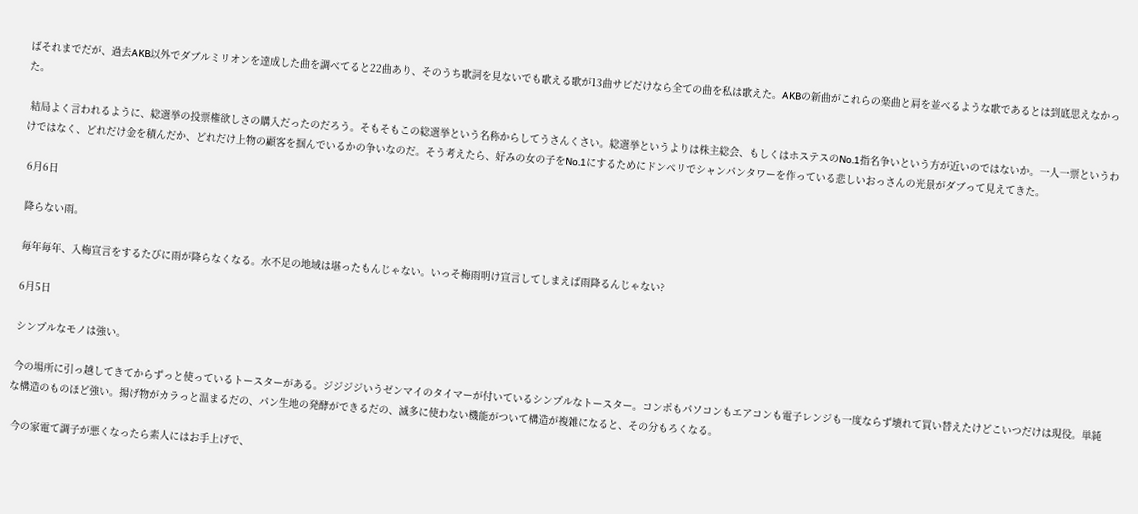ばそれまでだが、過去AKB以外でダブルミリオンを達成した曲を調べてると22曲あり、そのうち歌詞を見ないでも歌える歌が13曲サビだけなら全ての曲を私は歌えた。AKBの新曲がこれらの楽曲と肩を並べるような歌であるとは到底思えなかった。

 結局よく言われるように、総選挙の投票権欲しさの購入だったのだろう。そもそもこの総選挙という名称からしてうさんくさい。総選挙というよりは株主総会、もしくはホステスのNo.1指名争いという方が近いのではないか。一人一票というわけではなく、どれだけ金を積んだか、どれだけ上物の顧客を掴んでいるかの争いなのだ。そう考えたら、好みの女の子をNo.1にするためにドンペリでシャンパンタワーを作っている悲しいおっさんの光景がダブって見えてきた。

 6月6日

 降らない雨。

 毎年毎年、入梅宣言をするたびに雨が降らなくなる。水不足の地域は堪ったもんじゃない。いっそ梅雨明け宣言してしまえば雨降るんじゃない?

 6月5日

 シンプルなモノは強い。

 今の場所に引っ越してきてからずっと使っているトースターがある。ジジジジいうゼンマイのタイマーが付いているシンプルなトースター。コンポもパソコンもエアコンも電子レンジも一度ならず壊れて買い替えたけどこいつだけは現役。単純な構造のものほど強い。揚げ物がカラっと温まるだの、パン生地の発酵ができるだの、滅多に使わない機能がついて構造が複雑になると、その分もろくなる。

 今の家電て調子が悪くなったら素人にはお手上げで、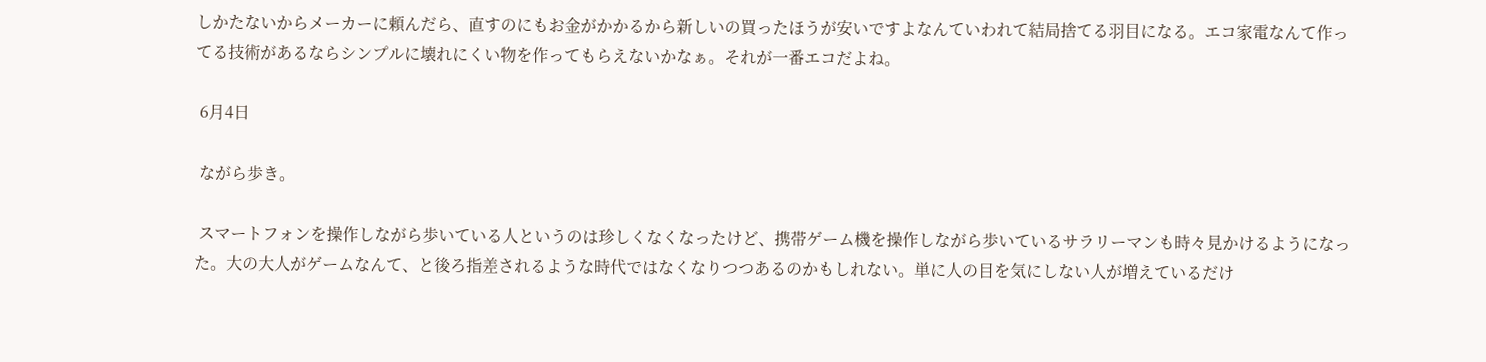しかたないからメーカーに頼んだら、直すのにもお金がかかるから新しいの買ったほうが安いですよなんていわれて結局捨てる羽目になる。エコ家電なんて作ってる技術があるならシンプルに壊れにくい物を作ってもらえないかなぁ。それが一番エコだよね。

 6月4日

 ながら歩き。

 スマートフォンを操作しながら歩いている人というのは珍しくなくなったけど、携帯ゲーム機を操作しながら歩いているサラリーマンも時々見かけるようになった。大の大人がゲームなんて、と後ろ指差されるような時代ではなくなりつつあるのかもしれない。単に人の目を気にしない人が増えているだけ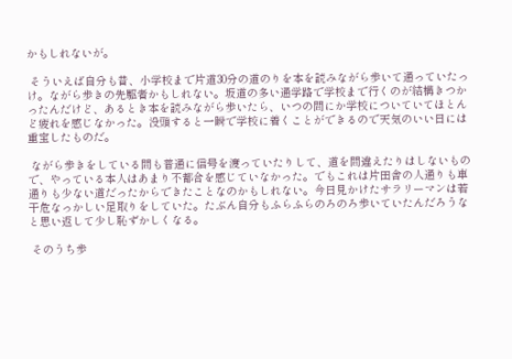かもしれないが。

 そういえば自分も昔、小学校まで片道30分の道のりを本を読みながら歩いて通っていたっけ。ながら歩きの先駆者かもしれない。坂道の多い通学路で学校まで行くのが結構きつかったんだけど、あるとき本を読みながら歩いたら、いつの間にか学校についていてほとんど疲れを感じなかった。没頭すると一瞬で学校に着くことができるので天気のいい日には重宝したものだ。

 ながら歩きをしている間も普通に信号を渡っていたりして、道を間違えたりはしないもので、やっている本人はあまり不都合を感じていなかった。でもこれは片田舎の人通りも車通りも少ない道だったからできたことなのかもしれない。今日見かけたサラリーマンは若干危なっかしい足取りをしていた。たぶん自分もふらふらのろのろ歩いていたんだろうなと思い返して少し恥ずかしくなる。

 そのうち歩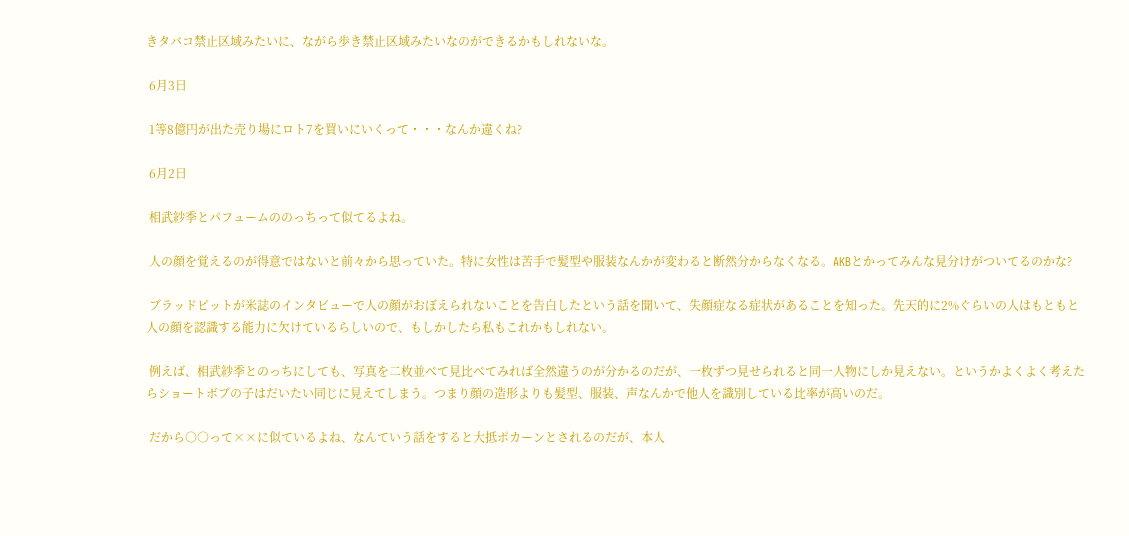きタバコ禁止区域みたいに、ながら歩き禁止区域みたいなのができるかもしれないな。

 6月3日

 1等8億円が出た売り場にロト7を買いにいくって・・・なんか違くね?

 6月2日

 相武紗季とパフュームののっちって似てるよね。

 人の顔を覚えるのが得意ではないと前々から思っていた。特に女性は苦手で髪型や服装なんかが変わると断然分からなくなる。AKBとかってみんな見分けがついてるのかな?

 ブラッドピットが米誌のインタビューで人の顔がおぼえられないことを告白したという話を聞いて、失顔症なる症状があることを知った。先天的に2%ぐらいの人はもともと人の顔を認識する能力に欠けているらしいので、もしかしたら私もこれかもしれない。

 例えば、相武紗季とのっちにしても、写真を二枚並べて見比べてみれば全然違うのが分かるのだが、一枚ずつ見せられると同一人物にしか見えない。というかよくよく考えたらショートボブの子はだいたい同じに見えてしまう。つまり顔の造形よりも髪型、服装、声なんかで他人を識別している比率が高いのだ。

 だから○○って××に似ているよね、なんていう話をすると大抵ポカーンとされるのだが、本人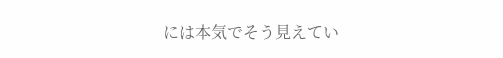には本気でそう見えてい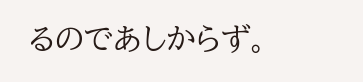るのであしからず。